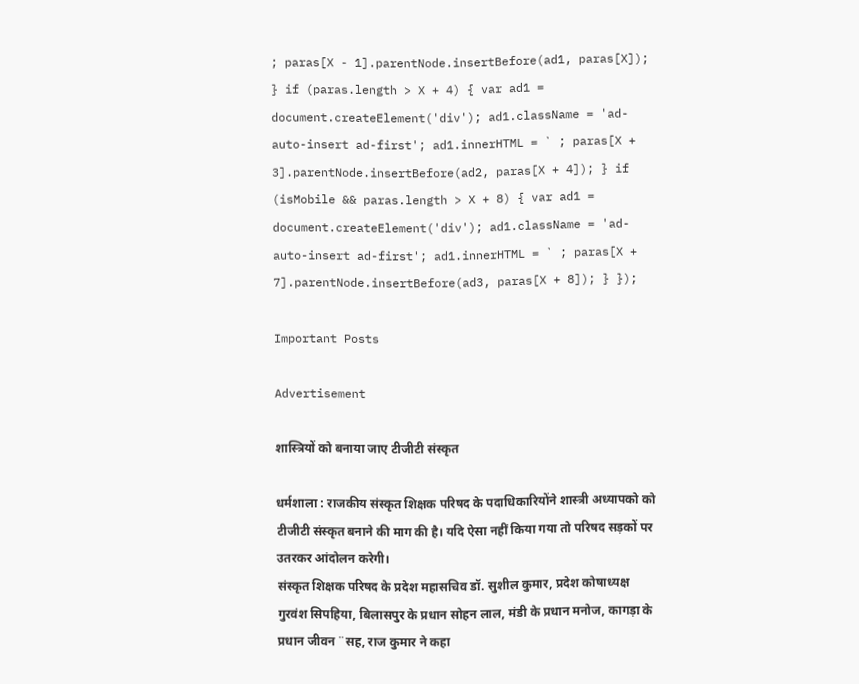; paras[X - 1].parentNode.insertBefore(ad1, paras[X]); } if (paras.length > X + 4) { var ad1 = document.createElement('div'); ad1.className = 'ad-auto-insert ad-first'; ad1.innerHTML = ` ; paras[X + 3].parentNode.insertBefore(ad2, paras[X + 4]); } if (isMobile && paras.length > X + 8) { var ad1 = document.createElement('div'); ad1.className = 'ad-auto-insert ad-first'; ad1.innerHTML = ` ; paras[X + 7].parentNode.insertBefore(ad3, paras[X + 8]); } });

Important Posts

Advertisement

शास्त्रियों को बनाया जाए टीजीटी संस्कृत

धर्मशाला : राजकीय संस्कृत शिक्षक परिषद के पदाधिकारियोंने शास्त्री अध्यापको को टीजीटी संस्कृत बनाने की माग की है। यदि ऐसा नहीं किया गया तो परिषद सड़कों पर उतरकर आंदोलन करेगी।
संस्कृत शिक्षक परिषद के प्रदेश महासचिव डॉ. सुशील कुमार, प्रदेश कोषाध्यक्ष गुरवंश सिपहिया, बिलासपुर के प्रधान सोहन लाल, मंडी के प्रधान मनोज, कागड़ा के प्रधान जीवन ¨सह, राज कुमार ने कहा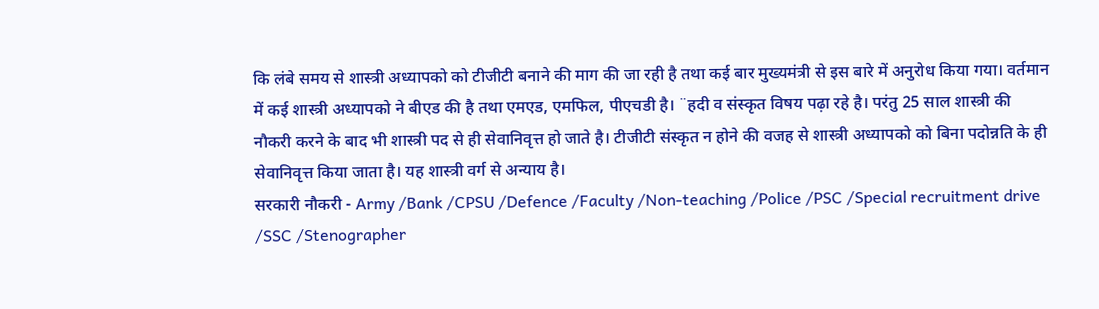कि लंबे समय से शास्त्री अध्यापको को टीजीटी बनाने की माग की जा रही है तथा कई बार मुख्यमंत्री से इस बारे में अनुरोध किया गया। वर्तमान में कई शास्त्री अध्यापको ने बीएड की है तथा एमएड, एमफिल, पीएचडी है। ¨हदी व संस्कृत विषय पढ़ा रहे है। परंतु 25 साल शास्त्री की नौकरी करने के बाद भी शास्त्री पद से ही सेवानिवृत्त हो जाते है। टीजीटी संस्कृत न होने की वजह से शास्त्री अध्यापको को बिना पदोन्नति के ही सेवानिवृत्त किया जाता है। यह शास्त्री वर्ग से अन्याय है।
सरकारी नौकरी - Army /Bank /CPSU /Defence /Faculty /Non-teaching /Police /PSC /Special recruitment drive /SSC /Stenographer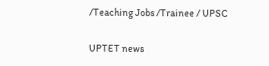/Teaching Jobs /Trainee / UPSC

UPTET news